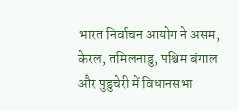भारत निर्वाचन आयोग ने असम, केरल, तमिलनाडु, पश्चिम बंगाल और पुडुचेरी में विधानसभा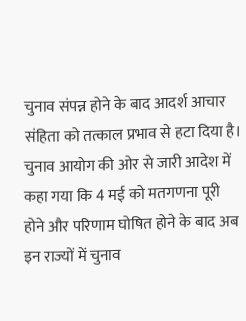चुनाव संपन्न होने के बाद आदर्श आचार संहिता को तत्काल प्रभाव से हटा दिया है। चुनाव आयोग की ओर से जारी आदेश में कहा गया कि 4 मई को मतगणना पूरी होने और परिणाम घोषित होने के बाद अब इन राज्यों में चुनाव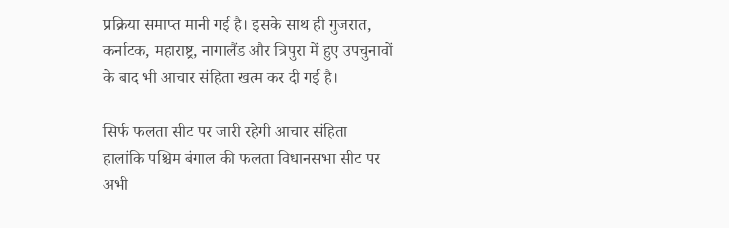प्रक्रिया समाप्त मानी गई है। इसके साथ ही गुजरात, कर्नाटक, महाराष्ट्र, नागालैंड और त्रिपुरा में हुए उपचुनावों के बाद भी आचार संहिता खत्म कर दी गई है।

सिर्फ फलता सीट पर जारी रहेगी आचार संहिता
हालांकि पश्चिम बंगाल की फलता विधानसभा सीट पर अभी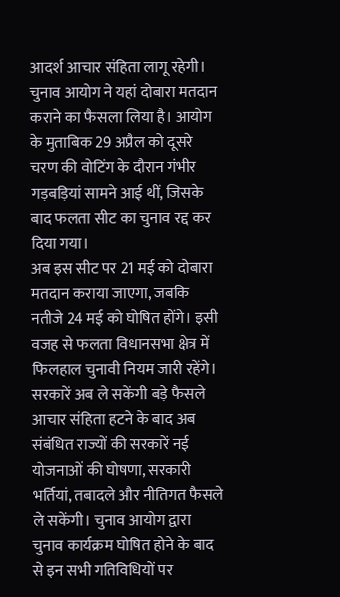आदर्श आचार संहिता लागू रहेगी। चुनाव आयोग ने यहां दोबारा मतदान कराने का फैसला लिया है। आयोग के मुताबिक 29 अप्रैल को दूसरे चरण की वोटिंग के दौरान गंभीर गड़बड़ियां सामने आई थीं, जिसके बाद फलता सीट का चुनाव रद्द कर दिया गया।
अब इस सीट पर 21 मई को दोबारा मतदान कराया जाएगा, जबकि नतीजे 24 मई को घोषित होंगे। इसी वजह से फलता विधानसभा क्षेत्र में फिलहाल चुनावी नियम जारी रहेंगे।
सरकारें अब ले सकेंगी बड़े फैसले
आचार संहिता हटने के बाद अब संबंधित राज्यों की सरकारें नई योजनाओं की घोषणा, सरकारी भर्तियां, तबादले और नीतिगत फैसले ले सकेंगी। चुनाव आयोग द्वारा चुनाव कार्यक्रम घोषित होने के बाद से इन सभी गतिविधियों पर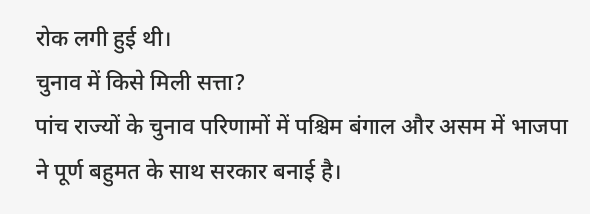रोक लगी हुई थी।
चुनाव में किसे मिली सत्ता?
पांच राज्यों के चुनाव परिणामों में पश्चिम बंगाल और असम में भाजपा ने पूर्ण बहुमत के साथ सरकार बनाई है।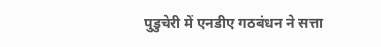पुडुचेरी में एनडीए गठबंधन ने सत्ता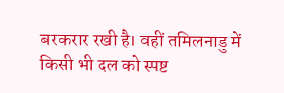बरकरार रखी है। वहीं तमिलनाडु में किसी भी दल को स्पष्ट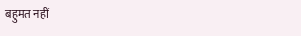बहुमत नहीं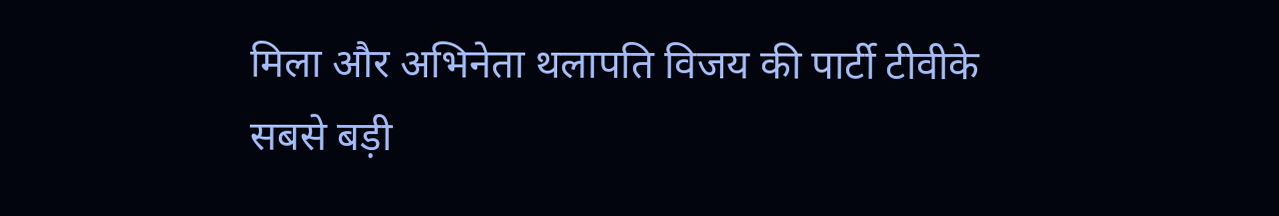मिला और अभिनेता थलापति विजय की पार्टी टीवीके सबसे बड़ी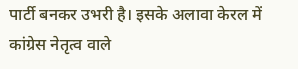पार्टी बनकर उभरी है। इसके अलावा केरल में कांग्रेस नेतृत्व वाले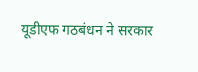यूडीएफ गठबंधन ने सरकार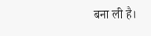बना ली है।